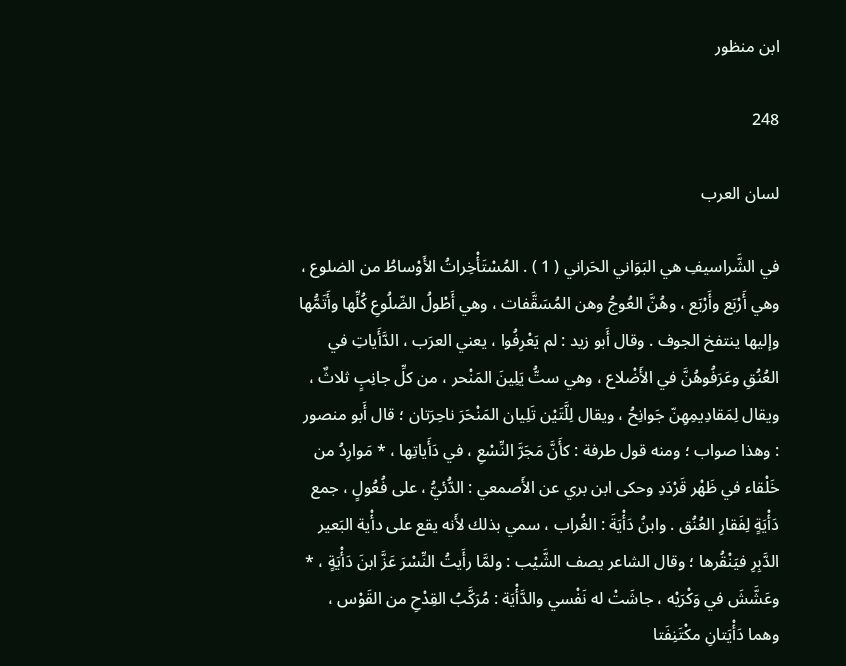ابن منظور

248

لسان العرب

في الشَّراسيفِ هي البَوَاني الحَراني ( 1 ) . المُسْتَأْخِراتُ الأَوْساطُ من الضلوع ، وهي أَرْبَع وأَرْبَع ، وهُنَّ العُوجُ وهن المُسَقَّفات ، وهي أَطْولُ الضّلُوعِ كُلِّها وأَتَمُّها وإليها ينتفخ الجوف . وقال أَبو زيد : لم يَعْرِفُوا ، يعني العرَب ، الدَّأَياتِ في العُنُقِ وعَرَفُوهُنَّ في الأَضْلاع ، وهي ستُّ يَلِينَ المَنْحر ، من كلِّ جانِبٍ ثلاثٌ ، ويقال لِمَقادِيمِهِنّ جَوانِحُ ، ويقال لِلَّتَيْن تَلِيان المَنْحَرَ ناحِرَتان ؛ قال أَبو منصور : وهذا صواب ؛ ومنه قول طرفة : كأَنَّ مَجَرَّ النِّسْعِ ، في دَأَياتِها ، * مَوارِدُ من خَلْقاء في ظَهْر قَرْدَدِ وحكى ابن بري عن الأَصمعي : الدُّئيُّ ، على فُعُولٍ ، جمع دَأْيَةٍ لِفَقارِ العُنُق . وابنُ دَأْيَةَ : الغُراب ، سمي بذلك لأَنه يقع على دأْية البَعير الدَّبِرِ فيَنْقُرها ؛ وقال الشاعر يصف الشَّيْب : ولمَّا رأَيتُ النِّسْرَ عَزَّ ابنَ دَأْيَةٍ ، * وعَشَّشَ في وَكْرَيْه ، جاشَتْ له نَفْسي والدَّأْيَة : مُرَكَّبُ القِدْحِ من القَوْس ، وهما دَأْيَتانِ مكْتَنِفَتا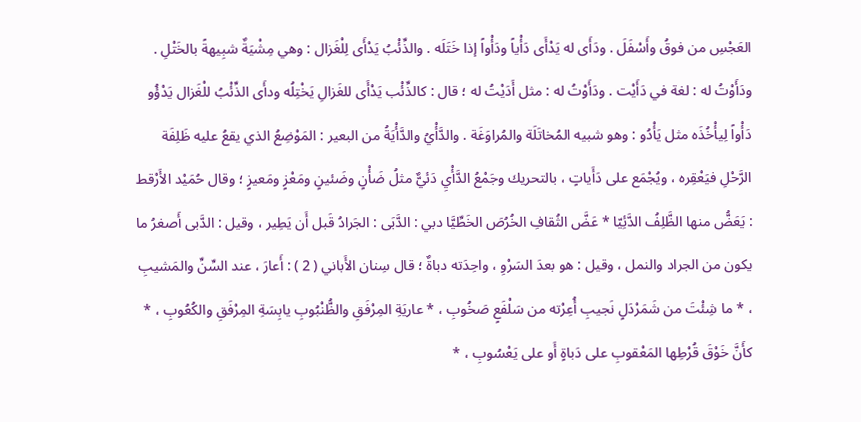العَجْسِ من فوقُ وأَسْفَلَ . ودَأَى له يَدْأَى دَأْياً ودَأْواً إذا خَتَلَه . والذِّئْبُ يَدْأَى لِلْغَزال : وهي مِشْيَةٌ شبِيهةً بالخَتْلِ . ودَأَوْتُ له : لغة في دَأَيْت . ودَأَوْتُ له : مثل أَدَيْتُ له ؛ قال : كالذِّئْب يَدْأَى للغَزالِ يَخْتِلُه ودأَى الذِّئْبُ للْغَزال يَدْؤُو دَأْواً لِيأْخُذَه مثل يَأْدُو : وهو شبيه المُخاتَلَة والمُراوَغَة . والدَّأْيُ والدَّأْيَةُ من البعير : المَوْضِعُ الذي يقعُ عليه ظَلِفَة الرَّحْلِ فيَعْقِره ، ويُجْمَع على دَأَياتٍ ، بالتحريك وجَمْعُ الدَّأْيِ دَئيٌّ مثلُ ضَأْنٍ وضَئينٍ ومَعْزٍ ومَعيزٍ ؛ وقال حُمَيْد الأَرْقط : يَعَضُّ منها الظَّلِفُ الدَّئِيّا * عَضَّ الثُقافِ الخُرُصَ الخَطِّيَّا دبي : الدَّبَى : الجَرادُ قَبل أَن يَطِير ، وقيل : الدَّبى أَصغرُ ما يكون من الجراد والنمل ، وقيل : هو بعدَ السَرْوِ ، واحِدَته دباةٌ ؛ قال سِنان الأَباني ( 2 ) : أَعارَ ، عند السِّنِّ والمَشيبِ ، * ما شِئْتَ من شَمَرْدَلٍ نَجيبِ أُعِرْته من سَلْفَعٍ صَخُوبِ ، * عاريَةِ المِرْفَقِ والظُّنْبُوبِ يابِسَةِ المِرْفَقِ والكُعُوبِ ، * كأَنَّ خَوْقَ قُرْطِها المَعْقوبِ على دَباةٍ أَو على يَعْسُوبِ ، *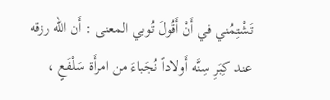تَشْتِمُني في أَنْ أَقُولَ تُوبي المعنى : أَن الله رزقه عند كِبَرِ سِنَّه أَولاداً نُجَباءَ من امرأَة سَلْفَعٍ ،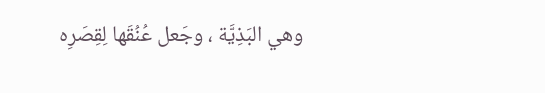وهي البَذِيَّة ، وجَعل عُنُقَها لِقِصَرِه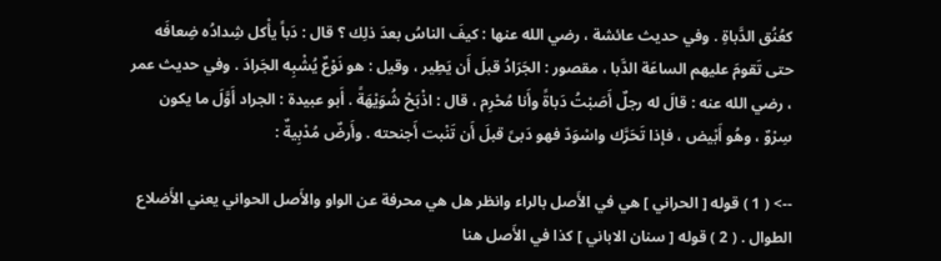كعُنُق الدَّباةِ . وفي حديث عائشة ، رضي الله عنها : كيفَ الناسُ بعدَ ذلِك ؟ قال : دَباً يأْكل شِدادُه ضِعافَه حتى تَقومَ عليهم الساعَة الدَّبا ، مقصور : الجَرَادُ قبلَ أَن يَطِير ، وقيل : هو نَوْعٌ يُشْبِه الجَرادَ . وفي حديث عمر ، رضي الله عنه : قالَ له رجلٌ أَصَبْتُ دَباةً وأَنا مُحْرِم ، قال : اذْبَحْ شُوَيْهَةً . أَبو عبيدة : الجراد أَوَّلَ ما يكون سِرْوٌ ، وهُو أَبْيض ، فإذا تَحَرَّك واسْوَدّ فهو دَبىً قبلَ أَن تَنْبت أَجنحته . وأَرضٌ مُدْبِيةٌ :

--> ( 1 ) قوله [ الحراني ] هي في الأَصل بالراء وانظر هل هي محرفة عن الواو والأَصل الحواني يعني الأَضلاع الطوال . ( 2 ) قوله [ سنان الاباني ] كذا في الأَصل هنا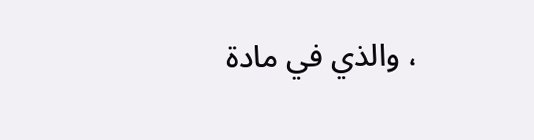، والذي في مادة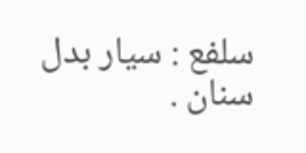سلفع : سيار بدل سنان .